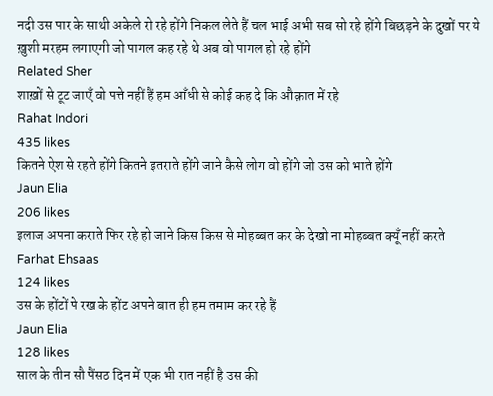नदी उस पार के साथी अकेले रो रहे होंगे निकल लेते हैं चल भाई अभी सब सो रहे होंगे बिछड़ने के दुखों पर ये ख़ुशी मरहम लगाएगी जो पागल कह रहे थे अब वो पागल हो रहे होंगे
Related Sher
शाख़ों से टूट जाएँ वो पत्ते नहीं हैं हम आँधी से कोई कह दे कि औक़ात में रहे
Rahat Indori
435 likes
कितने ऐश से रहते होंगे कितने इतराते होंगे जाने कैसे लोग वो होंगे जो उस को भाते होंगे
Jaun Elia
206 likes
इलाज अपना कराते फिर रहे हो जाने किस किस से मोहब्बत कर के देखो ना मोहब्बत क्यूँ नहीं करते
Farhat Ehsaas
124 likes
उस के होंटों पे रख के होंट अपने बात ही हम तमाम कर रहे हैं
Jaun Elia
128 likes
साल के तीन सौ पैंसठ दिन में एक भी रात नहीं है उस की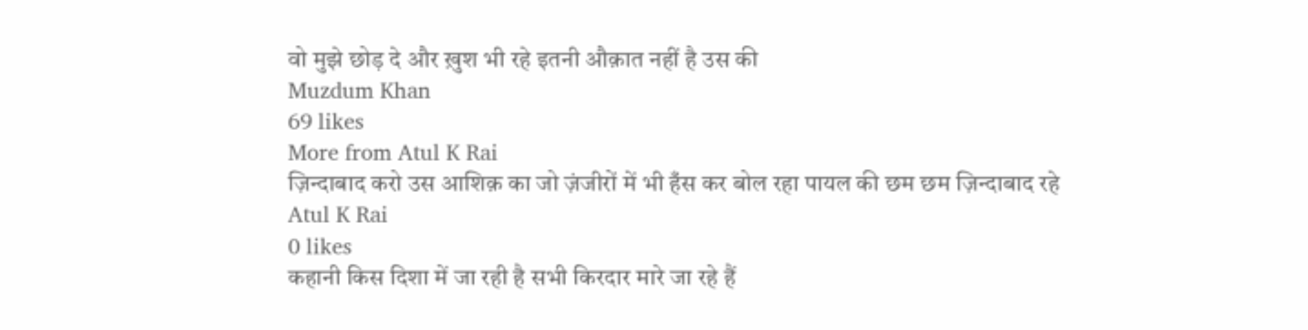वो मुझे छोड़ दे और ख़ुश भी रहे इतनी औक़ात नहीं है उस की
Muzdum Khan
69 likes
More from Atul K Rai
ज़िन्दाबाद करो उस आशिक़ का जो ज़ंजीरों में भी हँस कर बोल रहा पायल की छम छम ज़िन्दाबाद रहे
Atul K Rai
0 likes
कहानी किस दिशा में जा रही है सभी किरदार मारे जा रहे हैं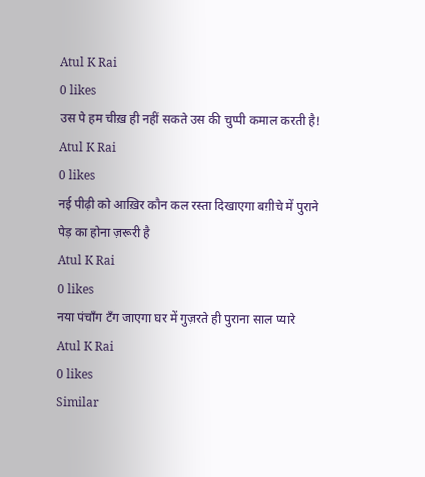Atul K Rai
0 likes
उस पे हम चीख़ ही नहीं सकते उस की चुप्पी कमाल करती है!
Atul K Rai
0 likes
नई पीढ़ी को आख़िर कौन कल रस्ता दिखाएगा बग़ीचे में पुराने पेड़ का होना ज़रूरी है
Atul K Rai
0 likes
नया पंचाँग टँग जाएगा घर में गुज़रते ही पुराना साल प्यारे
Atul K Rai
0 likes
Similar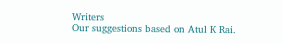Writers
Our suggestions based on Atul K Rai.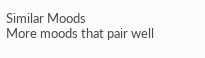Similar Moods
More moods that pair well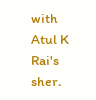with Atul K Rai's sher.